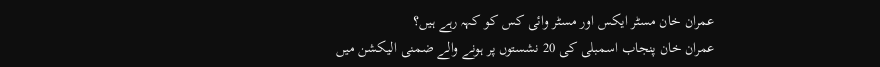عمران خان مسٹر ایکس اور مسٹر وائی کس کو کہہ رہے ہیں؟
عمران خان پنجاب اسمبلی کی 20 نشستوں پر ہونے والے ضمنی الیکشن میں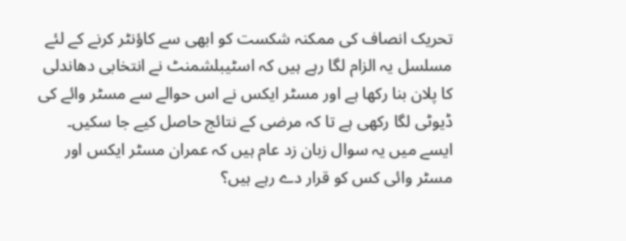تحریک انصاف کی ممکنہ شکست کو ابھی سے کاؤنٹر کرنے کے لئے مسلسل یہ الزام لگا رہے ہیں کہ اسٹیبلشمنٹ نے انتخابی دھاندلی کا پلان بنا رکھا ہے اور مسٹر ایکس نے اس حوالے سے مسٹر وائے کی ڈیوٹی لگا رکھی ہے تا کہ مرضی کے نتائج حاصل کیے جا سکیں۔ ایسے میں یہ سوال زبان زد عام ہیں کہ عمران مسٹر ایکس اور مسٹر وائی کس کو قرار دے رہے ہیں؟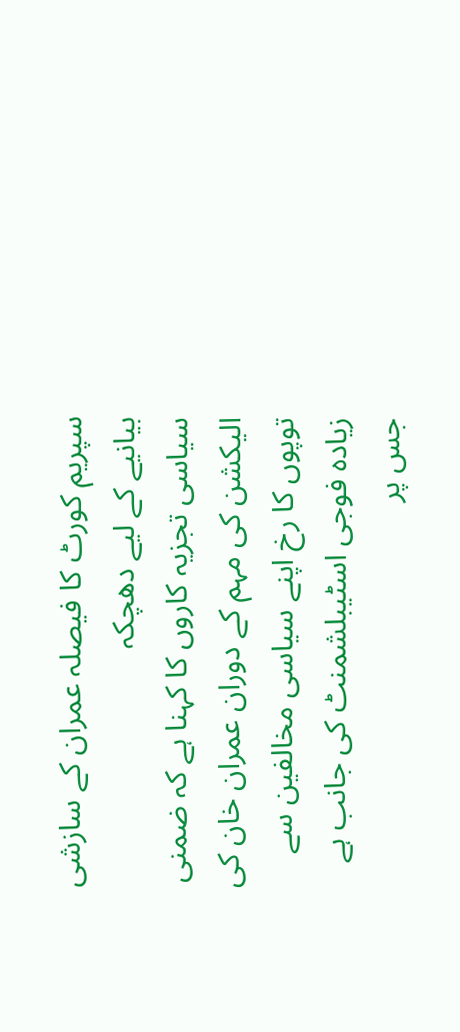سپریم کورٹ کا فیصلہ عمران کے سازشی بیانیے کے لیے دھچکہ
سیاسی تجزیہ کاروں کا کہنا ہے کہ ضمنی الیکشن کی مہم کے دوران عمران خان کی توپوں کا رخ اپنے سیاسی مخالفین سے زیادہ فوجی اسٹیبلشمنٹ کی جانب ہے جس پر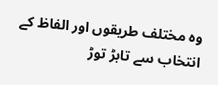وہ مختلف طریقوں اور الفاظ کے انتخاب سے تابڑ توڑ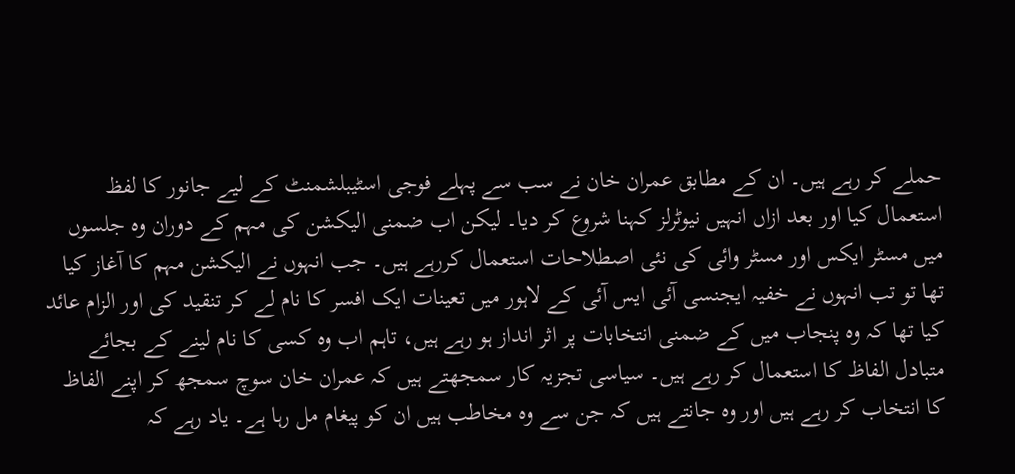حملے کر رہے ہیں۔ ان کے مطابق عمران خان نے سب سے پہلے فوجی اسٹیبلشمنٹ کے لیے جانور کا لفظ استعمال کیا اور بعد ازاں انہیں نیوٹرلز کہنا شروع کر دیا۔ لیکن اب ضمنی الیکشن کی مہم کے دوران وہ جلسوں میں مسٹر ایکس اور مسٹر وائی کی نئی اصطلاحات استعمال کررہے ہیں۔ جب انہوں نے الیکشن مہم کا آغاز کیا تھا تو تب انہوں نے خفیہ ایجنسی آئی ایس آئی کے لاہور میں تعینات ایک افسر کا نام لے کر تنقید کی اور الزام عائد کیا تھا کہ وہ پنجاب میں کے ضمنی انتخابات پر اثر انداز ہو رہے ہیں، تاہم اب وہ کسی کا نام لینے کے بجائے متبادل الفاظ کا استعمال کر رہے ہیں۔ سیاسی تجزیہ کار سمجھتے ہیں کہ عمران خان سوچ سمجھ کر اپنے الفاظ کا انتخاب کر رہے ہیں اور وہ جانتے ہیں کہ جن سے وہ مخاطب ہیں ان کو پیغام مل رہا ہے۔ یاد رہے کہ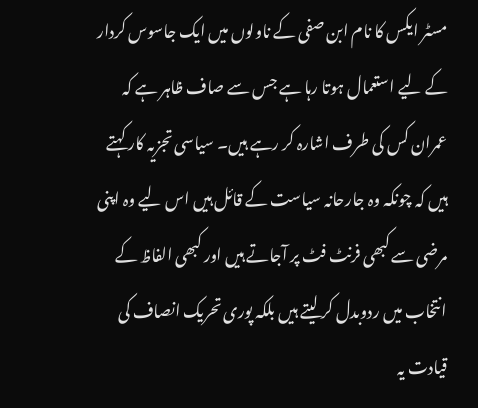مسٹر ایکس کا نام ابن صفی کے ناولوں میں ایک جاسوس کردار کے لیے استعمال ہوتا رہا ہے جس سے صاف ظاہر ہے کہ عمران کس کی طرف اشارہ کر رہے ہیں۔ سیاسی تجزیہ کار کہتے ہیں کہ چونکہ وہ جارحانہ سیاست کے قائل ہیں اس لیے وہ اپنی مرضی سے کبھی فرنٹ فٹ پر آجاتے ہیں اور کبھی الفاظ کے انتخاب میں ردوبدل کر لیتے ہیں بلکہ پوری تحریک انصاف کی قیادت یہ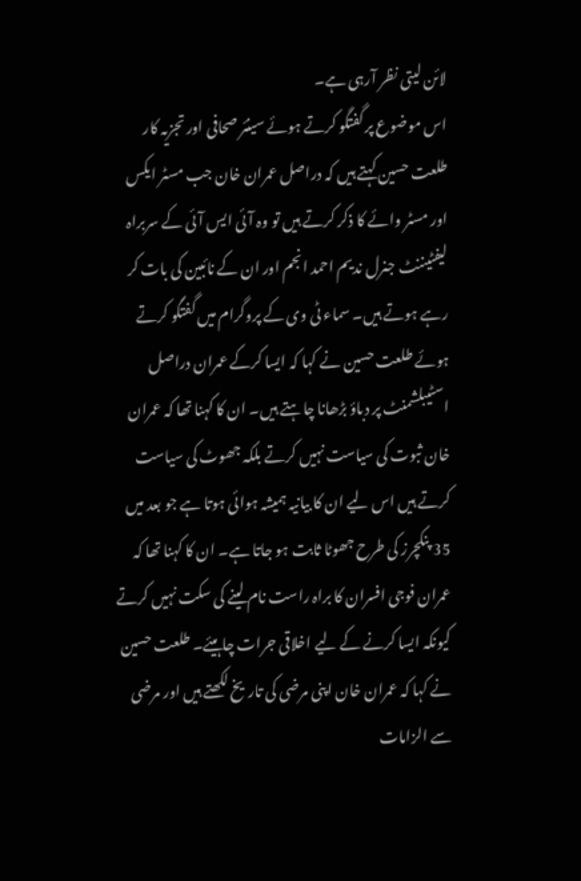لائن لیتی نظر آرہی ہے۔
اس موضوع پر گفتگو کرتے ہوئے سینئر صحافی اور تجزیہ کار طلعت حسین کہتے ہیں کہ دراصل عمران خان جب مسٹر ایکس اور مسٹر وائے کا ذکر کرتے ہیں تو وہ آئی ایس آئی کے سربراہ لیفٹیننٹ جنرل ندیم احمد انجم اور ان کے نائبین کی بات کر رہے ہوتے ہیں۔ سماء ٹی وی کے پروگرام میں گفتگو کرتے ہوئے طلعت حسین نے کہا کہ ایسا کرکے عمران دراصل اسٹیبلشمنٹ پر دباؤ بڑھانا چاہتے ہیں۔ ان کا کہنا تھا کہ عمران خان ثبوت کی سیاست نہیں کرتے بلکہ جھوٹ کی سیاست کرتے ہیں اس لیے ان کا بیانیہ ہمیشہ ہوائی ہوتا ہے جو بعد میں 35 پنکچرز کی طرح جھوٹا ثابت ہو جاتا ہے۔ ان کا کہنا تھا کہ عمران فوجی افسران کا براہ راست نام لینے کی سکت نہیں کرتے کیونکہ ایسا کرنے کے لیے اخلاقی جرات چاہیئے۔ طلعت حسین نے کہا کہ عمران خان اپنی مرضی کی تاریخ لکھتے ہیں اور مرضی سے الزامات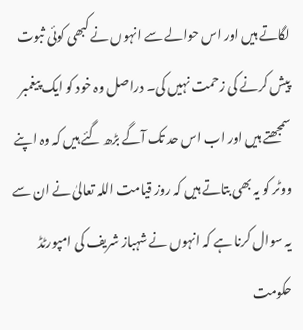لگاتے ہیں اور اس حوالے سے انہوں نے کبھی کوئی ثبوت پیش کرنے کی زحمت نہیں کی۔ دراصل وہ خود کو ایک پیغمبر سمجھتے ہیں اور اب اس حد تک آگے بڑھ گئے ہیں کہ وہ اپنے ووٹر کو یہ بھی بتاتے ہیں کہ روز قیامت اللہ تعالیٰ نے ان سے یہ سوال کرنا ہے کہ انہوں نے شہباز شریف کی امپورٹڈ حکومت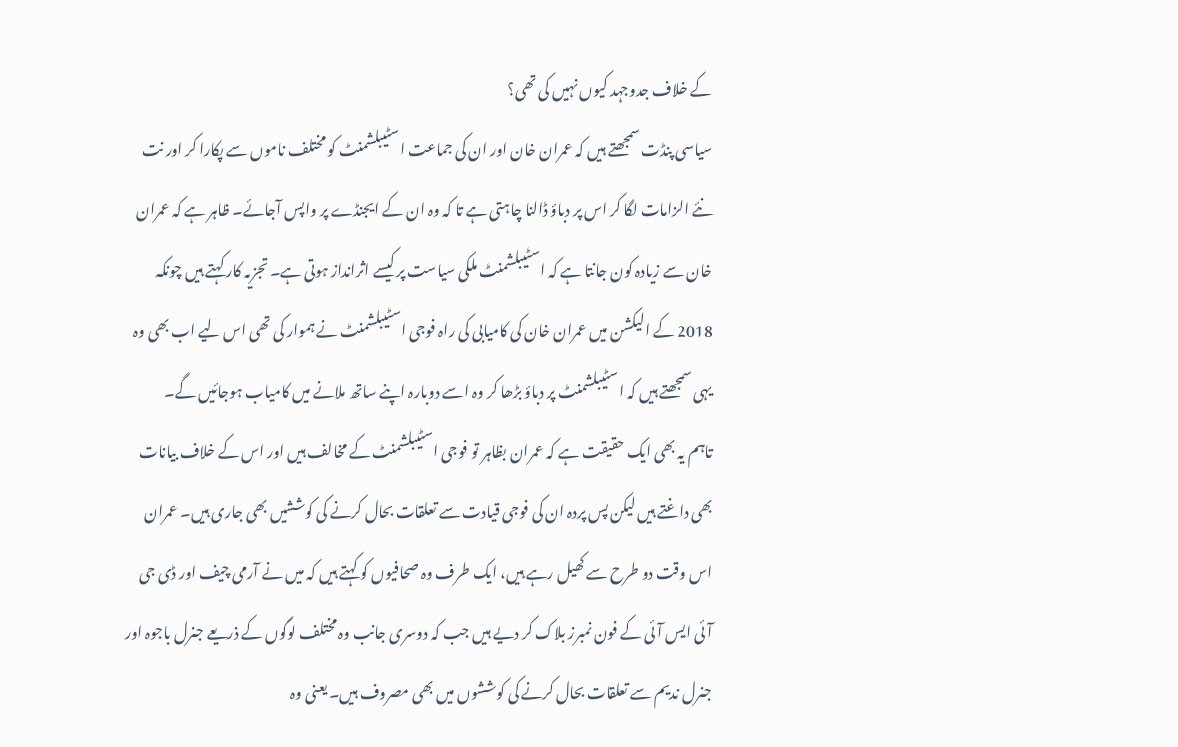کے خلاف جدوجہد کیوں نہیں کی تھی؟
سیاسی پنڈت سمجھتے ہیں کہ عمران خان اور ان کی جماعت اسٹیبلشمنٹ کو مختلف ناموں سے پکارا کر اور نت نئے الزامات لگا کر اس پر دباؤ ڈالنا چاہتی ہے تا کہ وہ ان کے ایجنڈے پر واپس آجائے۔ ظاہر ہے کہ عمران خان سے زیادہ کون جانتا ہے کہ اسٹیبلشمنٹ ملکی سیاست پر کیسے اثرانداز ہوتی ہے۔ تجزیہ کار کہتے ہیں چونکہ 2018 کے الیکشن میں عمران خان کی کامیابی کی راہ فوجی اسٹیبلشمنٹ نے ہموار کی تھی اس لیے اب بھی وہ یہی سمجھتے ہیں کہ اسٹیبلشمنٹ پر دباؤ بڑھا کر وہ اسے دوبارہ اپنے ساتھ ملانے میں کامیاب ہوجائیں گے۔
تاہم یہ بھی ایک حقیقت ہے کہ عمران بظاہر تو فوجی اسٹیبلشمنٹ کے مخالف ہیں اور اس کے خلاف بیانات بھی داغتے ہیں لیکن پس پردہ ان کی فوجی قیادت سے تعلقات بحال کرنے کی کوششیں بھی جاری ہیں۔ عمران اس وقت دو طرح سے کھیل رہے ہیں، ایک طرف وہ صحافیوں کو کہتے ہیں کہ میں نے آرمی چیف اور ڈی جی آئی ایس آئی کے فون نمبرز بلاک کر دیے ہیں جب کہ دوسری جانب وہ مختلف لوگوں کے ذریعے جنرل باجوہ اور جنرل ندیم سے تعلقات بحال کرنے کی کوششوں میں بھی مصروف ہیں۔ یعنی وہ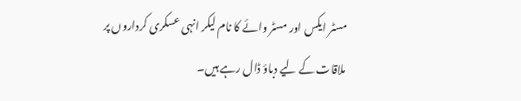مسٹر ایکس اور مسٹر وائے کا نام لیکر انہی عسکری کرداروں پر ملاقات کے لیے دباؤ ڈال رہے ہیں۔